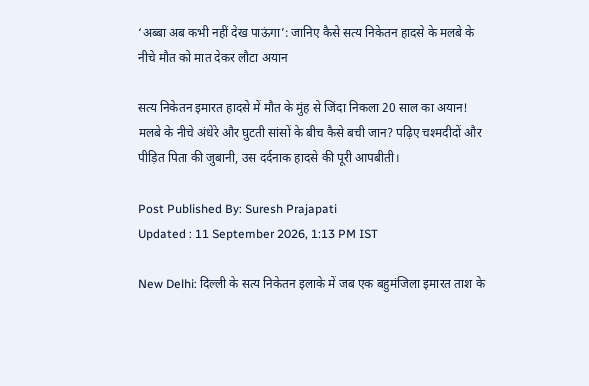‘अब्बा अब कभी नहीं देख पाऊंगा’: जानिए कैसे सत्य निकेतन हादसे के मलबे के नीचे मौत को मात देकर लौटा अयान

सत्य निकेतन इमारत हादसे में मौत के मुंह से जिंदा निकला 20 साल का अयान! मलबे के नीचे अंधेरे और घुटती सांसों के बीच कैसे बची जान? पढ़िए चश्मदीदों और पीड़ित पिता की जुबानी, उस दर्दनाक हादसे की पूरी आपबीती।

Post Published By: Suresh Prajapati
Updated : 11 September 2026, 1:13 PM IST

New Delhi: दिल्ली के सत्य निकेतन इलाके में जब एक बहुमंजिला इमारत ताश के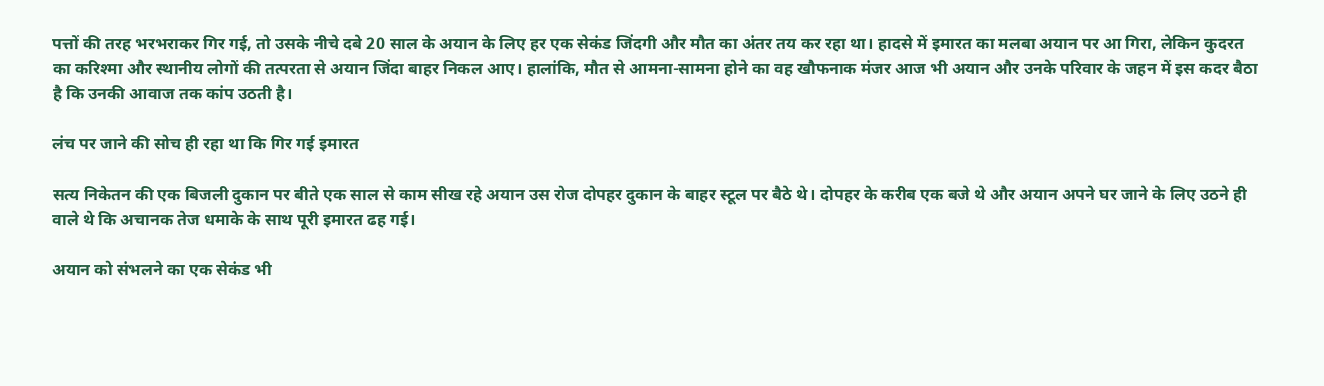पत्तों की तरह भरभराकर गिर गई, तो उसके नीचे दबे 20 साल के अयान के लिए हर एक सेकंड जिंदगी और मौत का अंतर तय कर रहा था। हादसे में इमारत का मलबा अयान पर आ गिरा, लेकिन कुदरत का करिश्मा और स्थानीय लोगों की तत्परता से अयान जिंदा बाहर निकल आए। हालांकि, मौत से आमना-सामना होने का वह खौफनाक मंजर आज भी अयान और उनके परिवार के जहन में इस कदर बैठा है कि उनकी आवाज तक कांप उठती है।

लंच पर जाने की सोच ही रहा था कि गिर गई इमारत

सत्य निकेतन की एक बिजली दुकान पर बीते एक साल से काम सीख रहे अयान उस रोज दोपहर दुकान के बाहर स्टूल पर बैठे थे। दोपहर के करीब एक बजे थे और अयान अपने घर जाने के लिए उठने ही वाले थे कि अचानक तेज धमाके के साथ पूरी इमारत ढह गई।

अयान को संभलने का एक सेकंड भी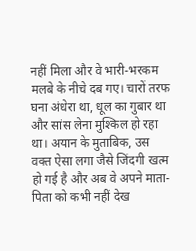नहीं मिला और वे भारी-भरकम मलबे के नीचे दब गए। चारों तरफ घना अंधेरा था, धूल का गुबार था और सांस लेना मुश्किल हो रहा था। अयान के मुताबिक, उस वक्त ऐसा लगा जैसे जिंदगी खत्म हो गई है और अब वे अपने माता-पिता को कभी नहीं देख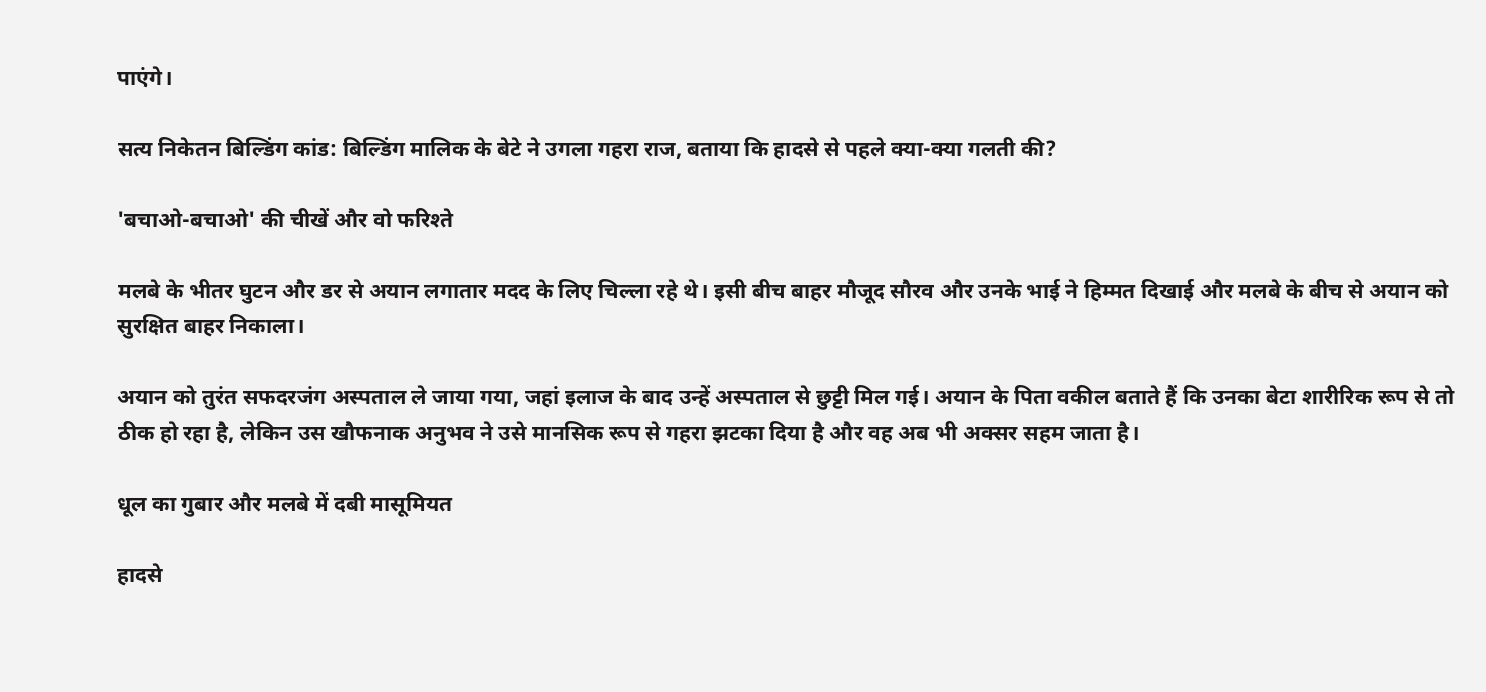पाएंगे।

सत्य निकेतन बिल्डिंग कांड: बिल्डिंग मालिक के बेटे ने उगला गहरा राज, बताया कि हादसे से पहले क्या-क्या गलती की?

'बचाओ-बचाओ' की चीखें और वो फरिश्ते

मलबे के भीतर घुटन और डर से अयान लगातार मदद के लिए चिल्ला रहे थे। इसी बीच बाहर मौजूद सौरव और उनके भाई ने हिम्मत दिखाई और मलबे के बीच से अयान को सुरक्षित बाहर निकाला।

अयान को तुरंत सफदरजंग अस्पताल ले जाया गया, जहां इलाज के बाद उन्हें अस्पताल से छुट्टी मिल गई। अयान के पिता वकील बताते हैं कि उनका बेटा शारीरिक रूप से तो ठीक हो रहा है, लेकिन उस खौफनाक अनुभव ने उसे मानसिक रूप से गहरा झटका दिया है और वह अब भी अक्सर सहम जाता है।

धूल का गुबार और मलबे में दबी मासूमियत

हादसे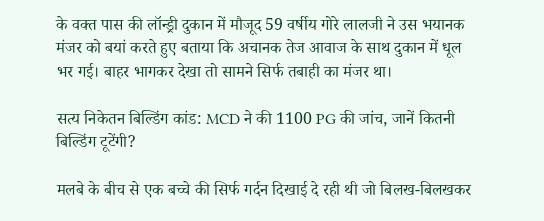के वक्त पास की लॉन्ड्री दुकान में मौजूद 59 वर्षीय गोरे लालजी ने उस भयानक मंजर को बयां करते हुए बताया कि अचानक तेज आवाज के साथ दुकान में धूल भर गई। बाहर भागकर देखा तो सामने सिर्फ तबाही का मंजर था।

सत्य निकेतन बिल्डिंग कांड: MCD ने की 1100 PG की जांच, जानें कितनी बिल्डिंग टूटेंगी?

मलबे के बीच से एक बच्चे की सिर्फ गर्दन दिखाई दे रही थी जो बिलख-बिलखकर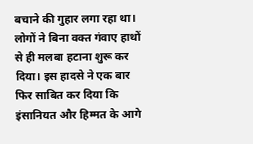बचाने की गुहार लगा रहा था। लोगों ने बिना वक्त गंवाए हाथों से ही मलबा हटाना शुरू कर दिया। इस हादसे ने एक बार फिर साबित कर दिया कि इंसानियत और हिम्मत के आगे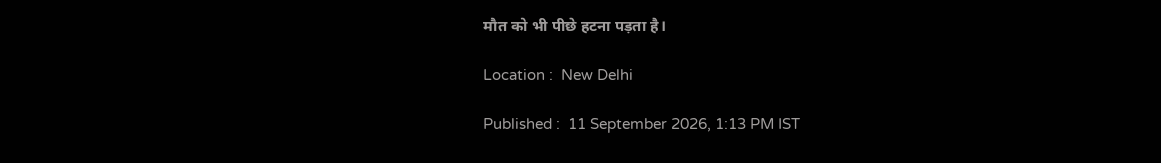मौत को भी पीछे हटना पड़ता है।

Location :  New Delhi

Published :  11 September 2026, 1:13 PM IST